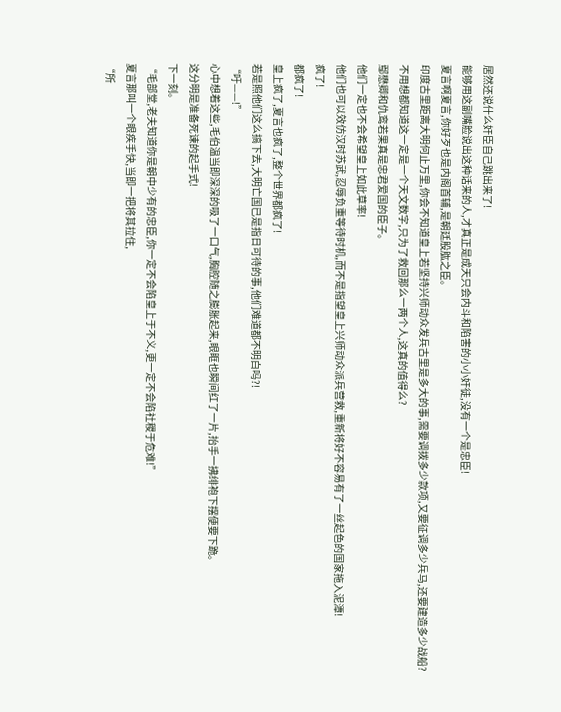居然还说什么奸臣自己跳出来了!
能够用这副嘴脸说出这种话来的人,才真正是成天只会内斗和陷害的小小奸徒,没有一个是忠臣!
夏言啊夏言,你好歹也是内阁首辅,是朝廷股肱之臣。
印度古里距离大明何止万里,你会不知道皇上若坚持兴师动众发兵古里是多大的事,需要调拨多少款项,又要征调多少兵马,还要建造多少战船?
不用想都知道这一定是一个天文数字,只为了救回那么一两个人,这真的值得么?
鄢懋卿和仇鸾若果真是忠君爱国的臣子。
他们一定也不会希望皇上如此草率!
他们也可以效仿汉时苏武,忍辱负重等待时机,而不是指望皇上兴师动众派兵营救,重新将好不容易有了一丝起色的国家拖入泥潭!
疯了!
都疯了!
皇上疯了,夏言也疯了,整个世界都疯了!
若是照他们这么搞下去,大明亡国已是指日可待的事,他们难道都不明白吗?!
“吁——!”
心中想着这些,毛伯温当即深深的吸了一口气,胸腔随之膨胀起来,眼眶也瞬间红了一片,抬手一拂绯袍下摆便要下跪。
这分明是准备死谏的起手式!
下一刻。
“毛部堂,老夫知道你是朝中少有的忠臣,你一定不会陷皇上于不义,更一定不会陷社稷于危难!”
夏言那叫一个眼疾手快,当即一把将其拉住,
“所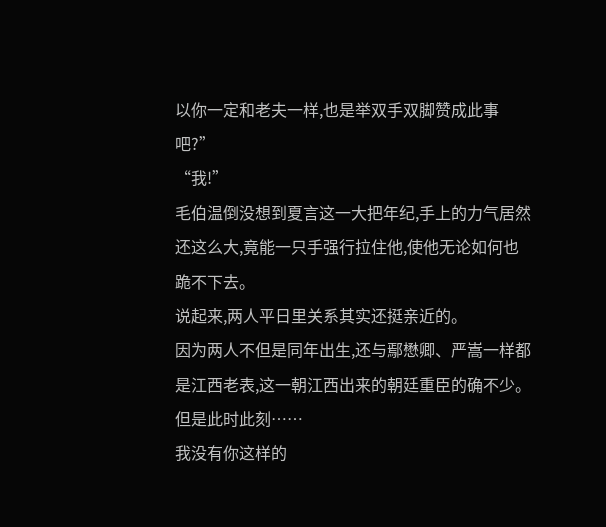以你一定和老夫一样,也是举双手双脚赞成此事吧?”
“我!”
毛伯温倒没想到夏言这一大把年纪,手上的力气居然还这么大,竟能一只手强行拉住他,使他无论如何也跪不下去。
说起来,两人平日里关系其实还挺亲近的。
因为两人不但是同年出生,还与鄢懋卿、严嵩一样都是江西老表,这一朝江西出来的朝廷重臣的确不少。
但是此时此刻……
我没有你这样的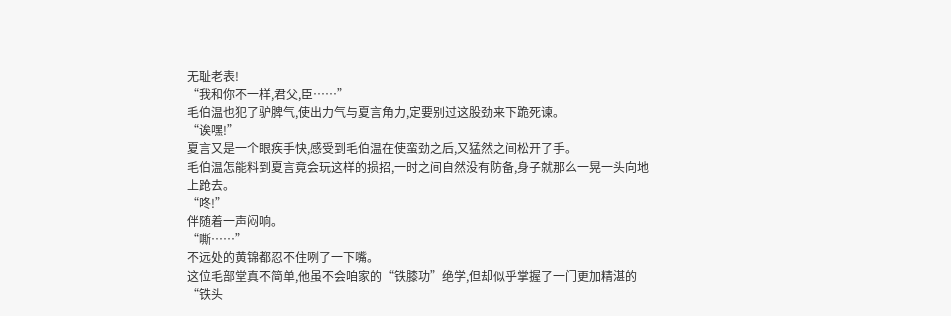无耻老表!
“我和你不一样,君父,臣……”
毛伯温也犯了驴脾气,使出力气与夏言角力,定要别过这股劲来下跪死谏。
“诶嘿!”
夏言又是一个眼疾手快,感受到毛伯温在使蛮劲之后,又猛然之间松开了手。
毛伯温怎能料到夏言竟会玩这样的损招,一时之间自然没有防备,身子就那么一晃一头向地上跄去。
“咚!”
伴随着一声闷响。
“嘶……”
不远处的黄锦都忍不住咧了一下嘴。
这位毛部堂真不简单,他虽不会咱家的“铁膝功”绝学,但却似乎掌握了一门更加精湛的“铁头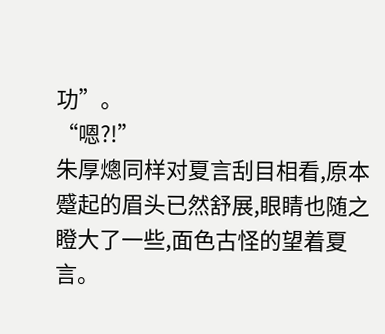功”。
“嗯?!”
朱厚熜同样对夏言刮目相看,原本蹙起的眉头已然舒展,眼睛也随之瞪大了一些,面色古怪的望着夏言。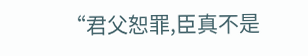“君父恕罪,臣真不是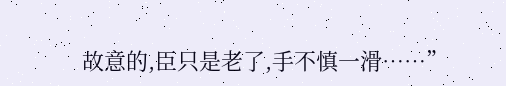故意的,臣只是老了,手不慎一滑……”